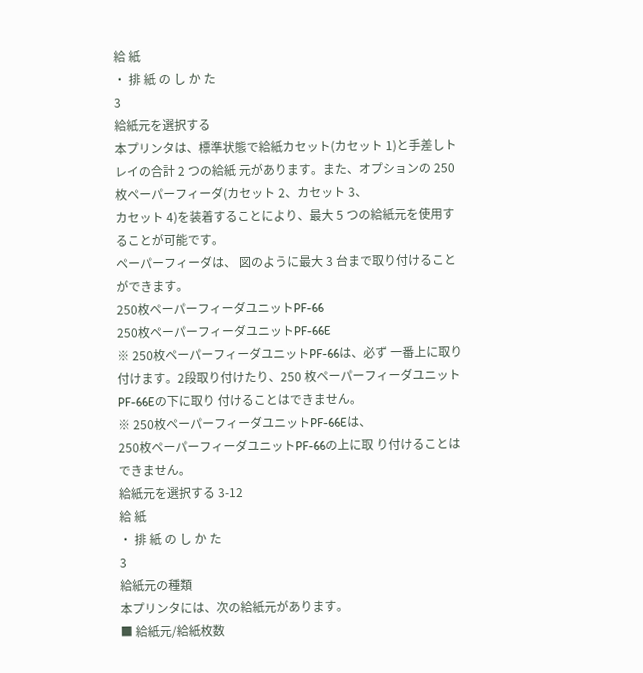給 紙
・ 排 紙 の し か た
3
給紙元を選択する
本プリンタは、標準状態で給紙カセット(カセット 1)と手差しトレイの合計 2 つの給紙 元があります。また、オプションの 250 枚ペーパーフィーダ(カセット 2、カセット 3、
カセット 4)を装着することにより、最大 5 つの給紙元を使用することが可能です。
ペーパーフィーダは、 図のように最大 3 台まで取り付けることができます。
250枚ペーパーフィーダユニットPF-66
250枚ペーパーフィーダユニットPF-66E
※ 250枚ペーパーフィーダユニットPF-66は、必ず 一番上に取り付けます。2段取り付けたり、250 枚ペーパーフィーダユニットPF-66Eの下に取り 付けることはできません。
※ 250枚ペーパーフィーダユニットPF-66Eは、
250枚ペーパーフィーダユニットPF-66の上に取 り付けることはできません。
給紙元を選択する 3-12
給 紙
・ 排 紙 の し か た
3
給紙元の種類
本プリンタには、次の給紙元があります。
■ 給紙元/給紙枚数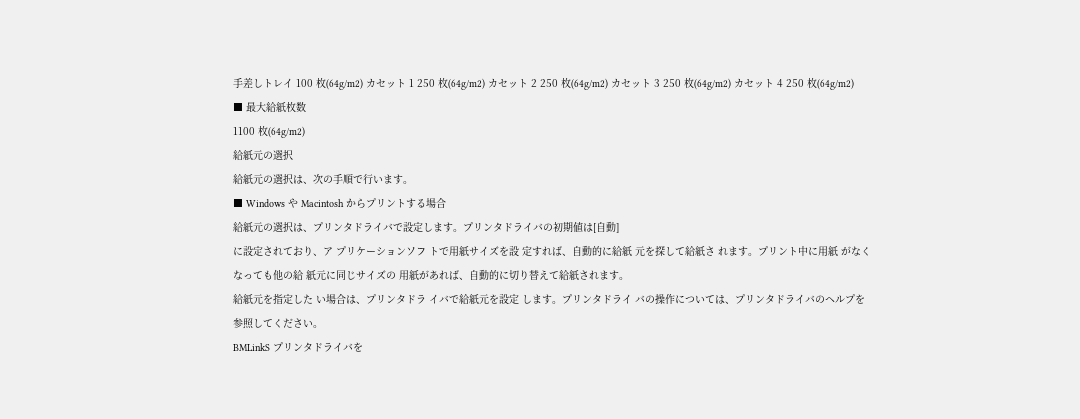手差しトレイ 100 枚(64g/m2) カセット 1 250 枚(64g/m2) カセット 2 250 枚(64g/m2) カセット 3 250 枚(64g/m2) カセット 4 250 枚(64g/m2)
■ 最大給紙枚数
1100 枚(64g/m2)
給紙元の選択
給紙元の選択は、次の手順で行います。
■ Windows や Macintosh からプリントする場合
給紙元の選択は、プリンタドライバで設定します。プリンタドライバの初期値は[自動]
に設定されており、ア プリケーションソフ トで用紙サイズを設 定すれば、自動的に給紙 元を探して給紙さ れます。プリント中に用紙 がなくなっても他の給 紙元に同じサイズの 用紙があれば、自動的に切り替えて給紙されます。
給紙元を指定した い場合は、プリンタドラ イバで給紙元を設定 します。プリンタドライ バの操作については、プリンタドライバのヘルプを参照してください。
BMLinkS プリンタドライバを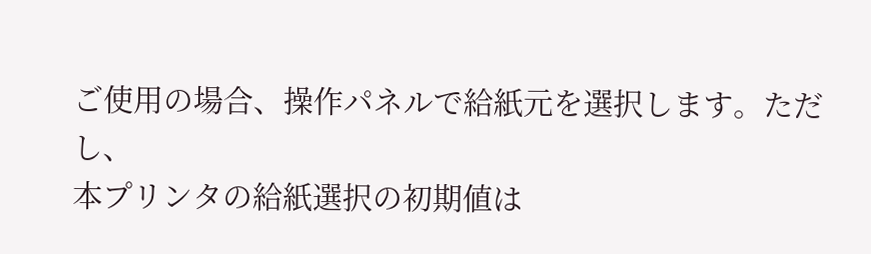ご使用の場合、操作パネルで給紙元を選択します。ただし、
本プリンタの給紙選択の初期値は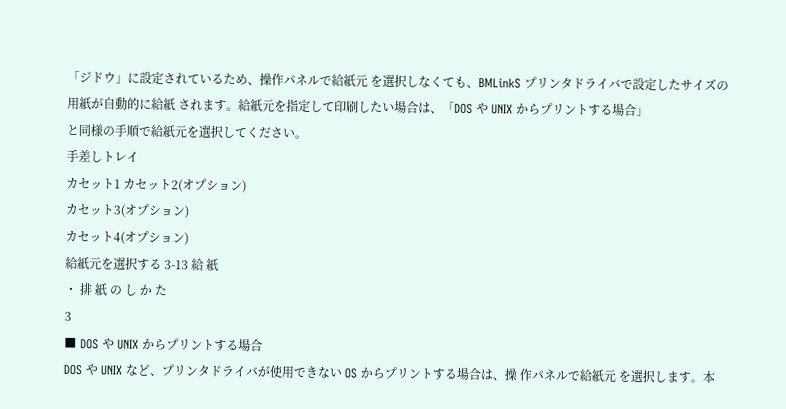「ジドウ」に設定されているため、操作パネルで給紙元 を選択しなくても、BMLinkS プリンタドライバで設定したサイズの用紙が自動的に給紙 されます。給紙元を指定して印刷したい場合は、「DOS や UNIX からプリントする場合」
と同様の手順で給紙元を選択してください。
手差しトレイ
カセット1 カセット2(オプション)
カセット3(オプション)
カセット4(オプション)
給紙元を選択する 3-13 給 紙
・ 排 紙 の し か た
3
■ DOS や UNIX からプリントする場合
DOS や UNIX など、プリンタドライバが使用できない OS からプリントする場合は、操 作パネルで給紙元 を選択します。本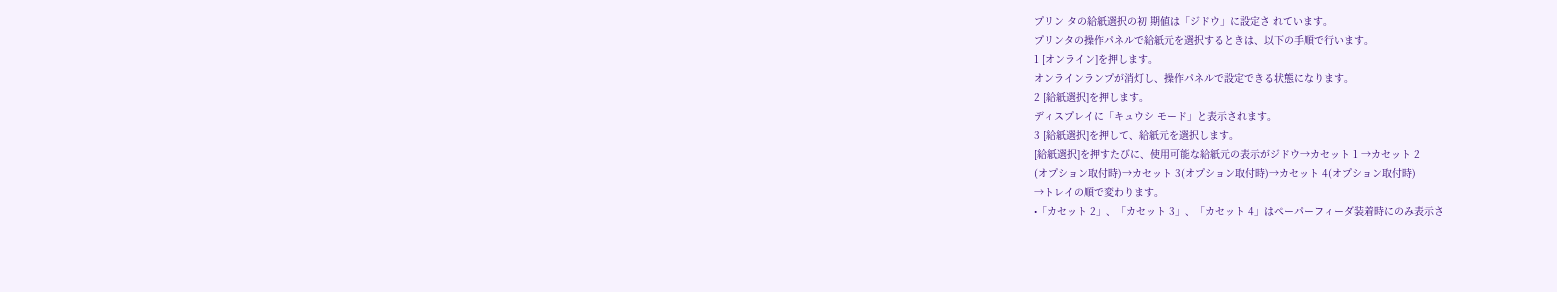プリン タの給紙選択の初 期値は「ジドウ」に設定さ れています。
プリンタの操作パネルで給紙元を選択するときは、以下の手順で行います。
1 [オンライン]を押します。
オンラインランプが消灯し、操作パネルで設定できる状態になります。
2 [給紙選択]を押します。
ディスプレイに「キュウシ モード」と表示されます。
3 [給紙選択]を押して、給紙元を選択します。
[給紙選択]を押すたびに、使用可能な給紙元の表示がジドウ→カセット 1 →カセット 2
(オプション取付時)→カセット 3(オプション取付時)→カセット 4(オプション取付時)
→トレイの順で変わります。
•「カセット 2」、「カセット 3」、「カセット 4」はペーパーフィーダ装着時にのみ表示さ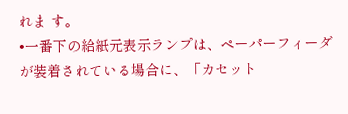れま す。
•一番下の給紙元表示ランプは、ペーパーフィーダが装着されている場合に、「カセット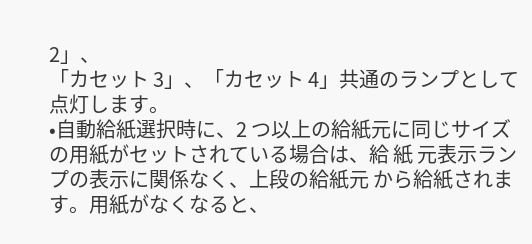2」、
「カセット 3」、「カセット 4」共通のランプとして点灯します。
•自動給紙選択時に、2 つ以上の給紙元に同じサイズの用紙がセットされている場合は、給 紙 元表示ランプの表示に関係なく、上段の給紙元 から給紙されます。用紙がなくなると、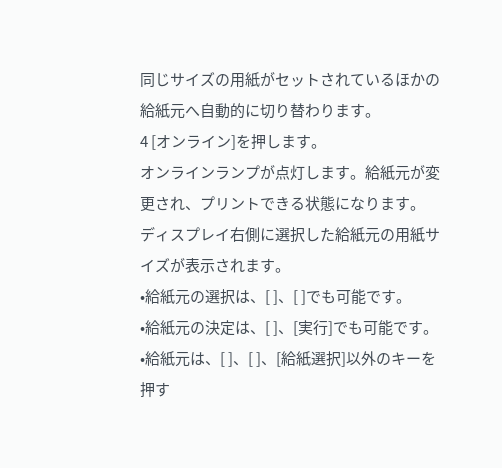同じサイズの用紙がセットされているほかの給紙元へ自動的に切り替わります。
4 [オンライン]を押します。
オンラインランプが点灯します。給紙元が変更され、プリントできる状態になります。
ディスプレイ右側に選択した給紙元の用紙サイズが表示されます。
•給紙元の選択は、[ ]、[ ]でも可能です。
•給紙元の決定は、[ ]、[実行]でも可能です。
•給紙元は、[ ]、[ ]、[給紙選択]以外のキーを押す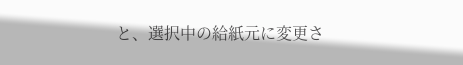と、選択中の給紙元に変更さ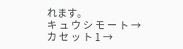れます。
キ ュ ウ シ モ ー ト →
カ セ ッ ト 1 →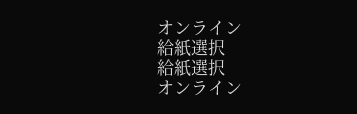オンライン
給紙選択
給紙選択
オンライン